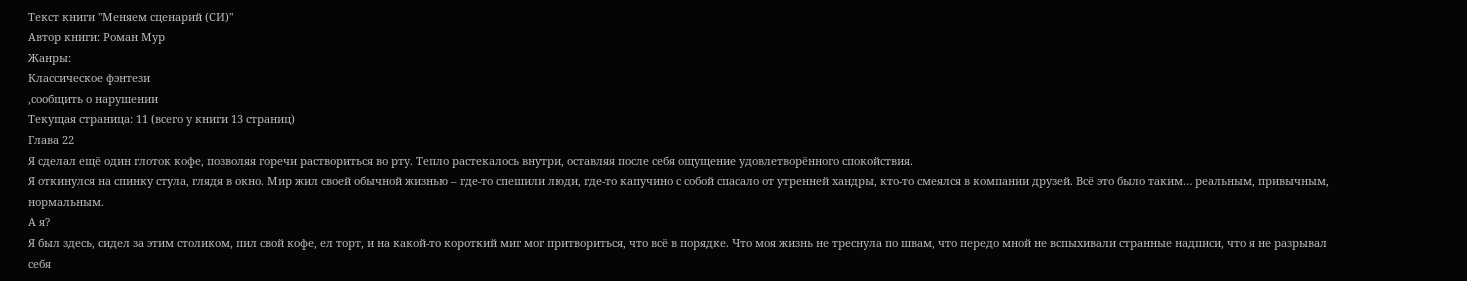Текст книги "Меняем сценарий (СИ)"
Автор книги: Роман Мур
Жанры:
Классическое фэнтези
,сообщить о нарушении
Текущая страница: 11 (всего у книги 13 страниц)
Глава 22
Я сделал ещё один глоток кофе, позволяя горечи раствориться во рту. Тепло растекалось внутри, оставляя после себя ощущение удовлетворённого спокойствия.
Я откинулся на спинку стула, глядя в окно. Мир жил своей обычной жизнью – где-то спешили люди, где-то капучино с собой спасало от утренней хандры, кто-то смеялся в компании друзей. Всё это было таким… реальным, привычным, нормальным.
А я?
Я был здесь, сидел за этим столиком, пил свой кофе, ел торт, и на какой-то короткий миг мог притвориться, что всё в порядке. Что моя жизнь не треснула по швам, что передо мной не вспыхивали странные надписи, что я не разрывал себя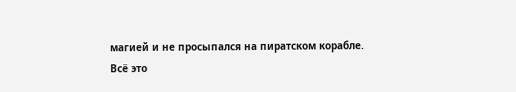магией и не просыпался на пиратском корабле.
Всё это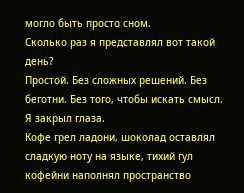могло быть просто сном.
Сколько раз я представлял вот такой день?
Простой. Без сложных решений. Без беготни. Без того, чтобы искать смысл.
Я закрыл глаза.
Кофе грел ладони, шоколад оставлял сладкую ноту на языке, тихий гул кофейни наполнял пространство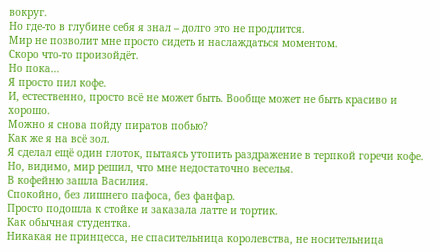вокруг.
Но где-то в глубине себя я знал – долго это не продлится.
Мир не позволит мне просто сидеть и наслаждаться моментом.
Скоро что-то произойдёт.
Но пока…
Я просто пил кофе.
И, естественно, просто всё не может быть. Вообще может не быть красиво и хорошо.
Можно я снова пойду пиратов побью?
Как же я на всё зол.
Я сделал ещё один глоток, пытаясь утопить раздражение в терпкой горечи кофе. Но, видимо, мир решил, что мне недостаточно веселья.
В кофейню зашла Василия.
Спокойно, без лишнего пафоса, без фанфар.
Просто подошла к стойке и заказала латте и тортик.
Как обычная студентка.
Никакая не принцесса, не спасительница королевства, не носительница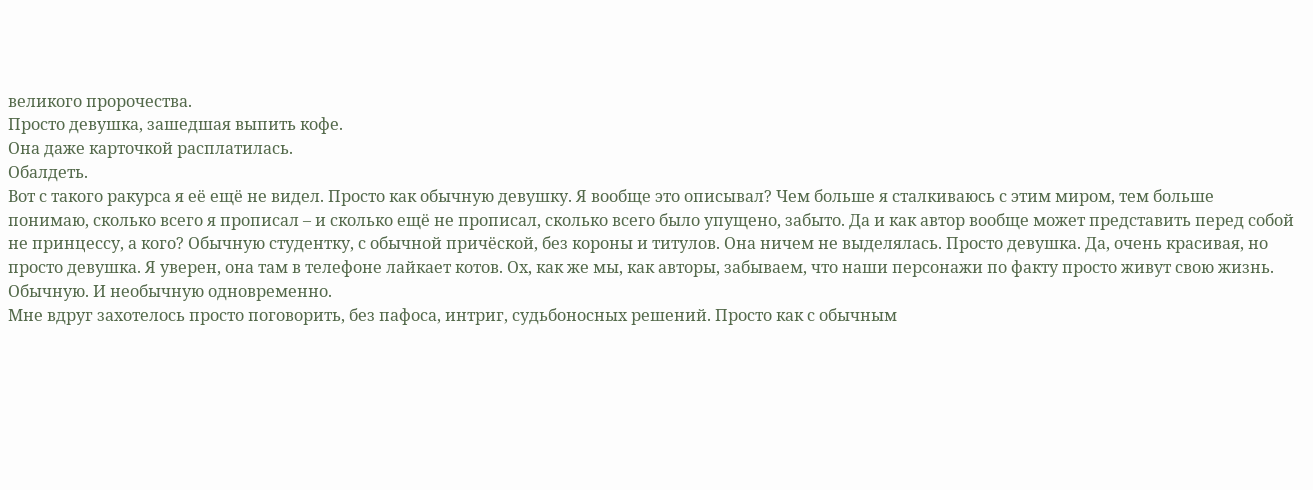великого пророчества.
Просто девушка, зашедшая выпить кофе.
Она даже карточкой расплатилась.
Обалдеть.
Вот с такого ракурса я её ещё не видел. Просто как обычную девушку. Я вообще это описывал? Чем больше я сталкиваюсь с этим миром, тем больше понимаю, сколько всего я прописал – и сколько ещё не прописал, сколько всего было упущено, забыто. Да и как автор вообще может представить перед собой не принцессу, а кого? Обычную студентку, с обычной причёской, без короны и титулов. Она ничем не выделялась. Просто девушка. Да, очень красивая, но просто девушка. Я уверен, она там в телефоне лайкает котов. Ох, как же мы, как авторы, забываем, что наши персонажи по факту просто живут свою жизнь. Обычную. И необычную одновременно.
Мне вдруг захотелось просто поговорить, без пафоса, интриг, судьбоносных решений. Просто как с обычным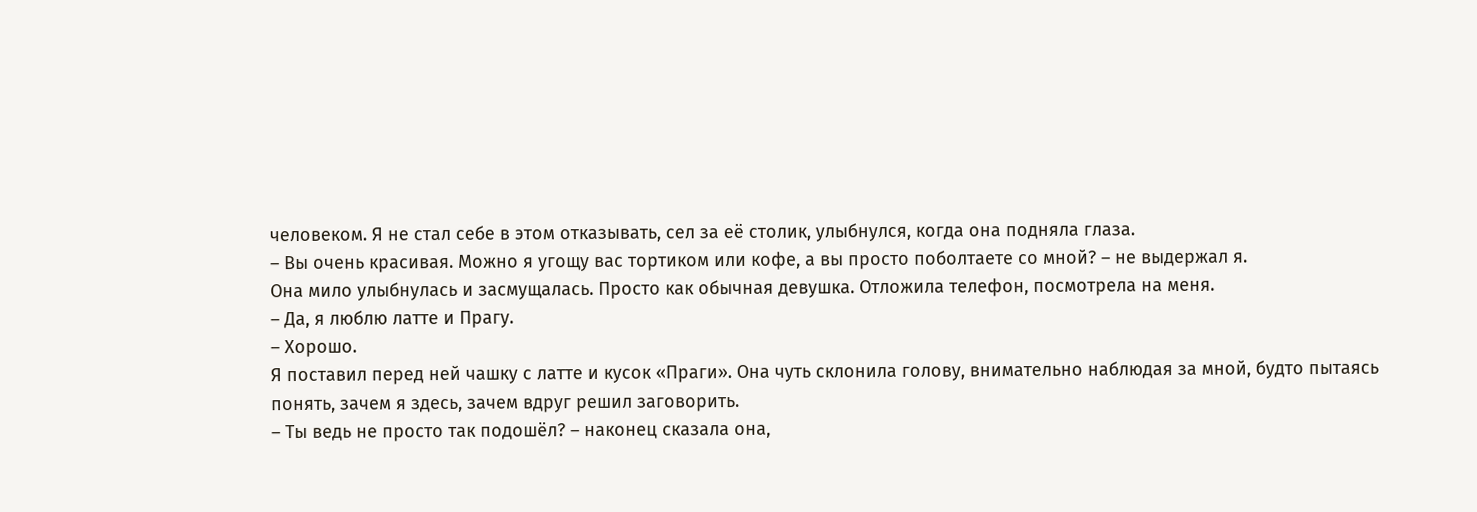человеком. Я не стал себе в этом отказывать, сел за её столик, улыбнулся, когда она подняла глаза.
– Вы очень красивая. Можно я угощу вас тортиком или кофе, а вы просто поболтаете со мной? – не выдержал я.
Она мило улыбнулась и засмущалась. Просто как обычная девушка. Отложила телефон, посмотрела на меня.
– Да, я люблю латте и Прагу.
– Хорошо.
Я поставил перед ней чашку с латте и кусок «Праги». Она чуть склонила голову, внимательно наблюдая за мной, будто пытаясь понять, зачем я здесь, зачем вдруг решил заговорить.
– Ты ведь не просто так подошёл? – наконец сказала она,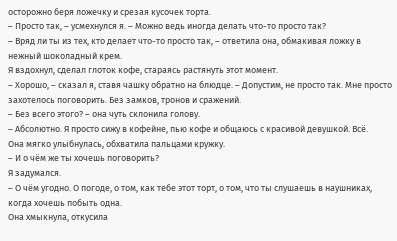осторожно беря ложечку и срезая кусочек торта.
– Просто так, – усмехнулся я. – Можно ведь иногда делать что-то просто так?
– Вряд ли ты из тех, кто делает что-то просто так, – ответила она, обмакивая ложку в нежный шоколадный крем.
Я вздохнул, сделал глоток кофе, стараясь растянуть этот момент.
– Хорошо, – сказал я, ставя чашку обратно на блюдце. – Допустим, не просто так. Мне просто захотелось поговорить. Без замков, тронов и сражений.
– Без всего этого? – она чуть склонила голову.
– Абсолютно. Я просто сижу в кофейне, пью кофе и общаюсь с красивой девушкой. Всё.
Она мягко улыбнулась, обхватила пальцами кружку.
– И о чём же ты хочешь поговорить?
Я задумался.
– О чём угодно. О погоде, о том, как тебе этот торт, о том, что ты слушаешь в наушниках, когда хочешь побыть одна.
Она хмыкнула, откусила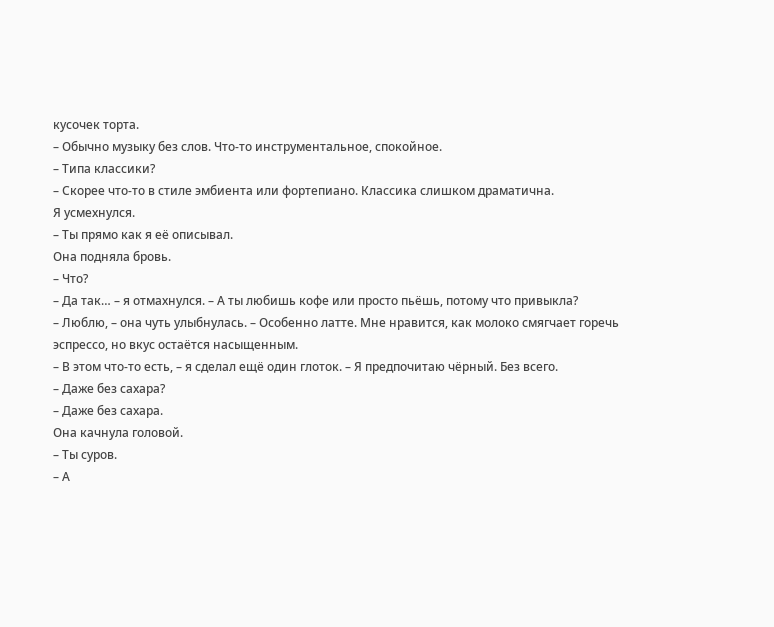кусочек торта.
– Обычно музыку без слов. Что-то инструментальное, спокойное.
– Типа классики?
– Скорее что-то в стиле эмбиента или фортепиано. Классика слишком драматична.
Я усмехнулся.
– Ты прямо как я её описывал.
Она подняла бровь.
– Что?
– Да так… – я отмахнулся. – А ты любишь кофе или просто пьёшь, потому что привыкла?
– Люблю, – она чуть улыбнулась. – Особенно латте. Мне нравится, как молоко смягчает горечь эспрессо, но вкус остаётся насыщенным.
– В этом что-то есть, – я сделал ещё один глоток. – Я предпочитаю чёрный. Без всего.
– Даже без сахара?
– Даже без сахара.
Она качнула головой.
– Ты суров.
– А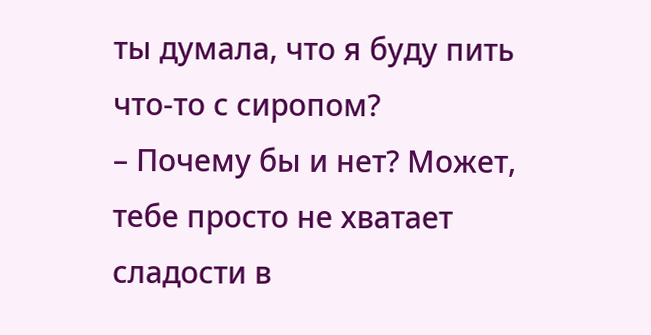ты думала, что я буду пить что-то с сиропом?
– Почему бы и нет? Может, тебе просто не хватает сладости в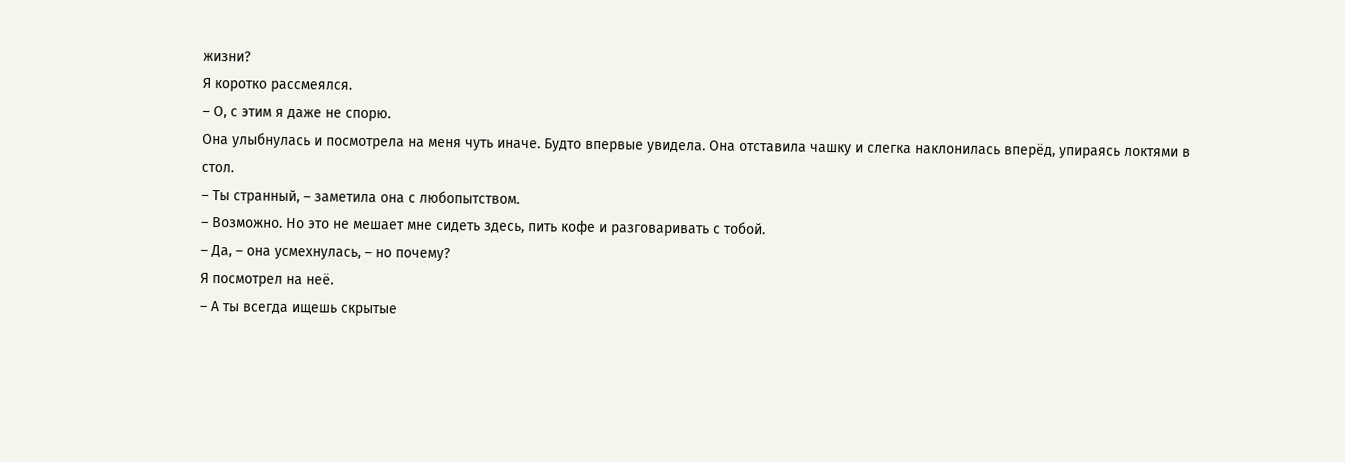жизни?
Я коротко рассмеялся.
– О, с этим я даже не спорю.
Она улыбнулась и посмотрела на меня чуть иначе. Будто впервые увидела. Она отставила чашку и слегка наклонилась вперёд, упираясь локтями в стол.
– Ты странный, – заметила она с любопытством.
– Возможно. Но это не мешает мне сидеть здесь, пить кофе и разговаривать с тобой.
– Да, – она усмехнулась, – но почему?
Я посмотрел на неё.
– А ты всегда ищешь скрытые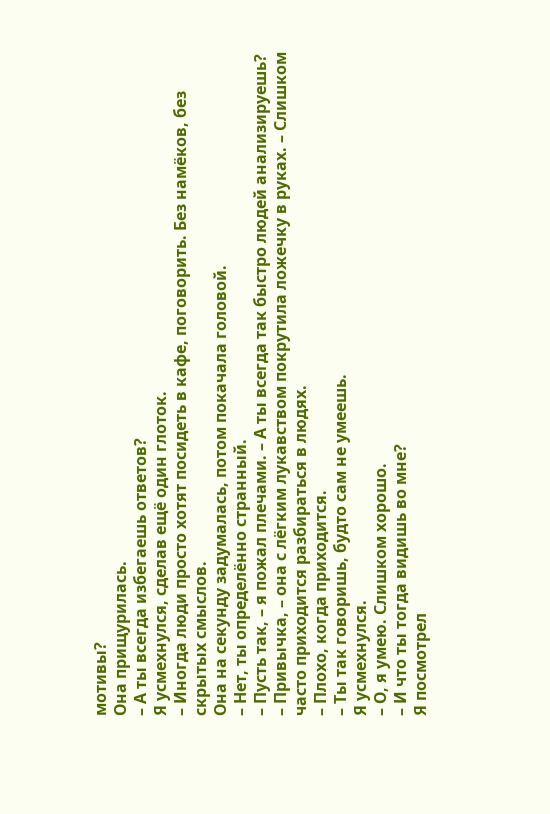мотивы?
Она прищурилась.
– А ты всегда избегаешь ответов?
Я усмехнулся, сделав ещё один глоток.
– Иногда люди просто хотят посидеть в кафе, поговорить. Без намёков, без скрытых смыслов.
Она на секунду задумалась, потом покачала головой.
– Нет, ты определённо странный.
– Пусть так, – я пожал плечами. – А ты всегда так быстро людей анализируешь?
– Привычка, – она с лёгким лукавством покрутила ложечку в руках. – Слишком часто приходится разбираться в людях.
– Плохо, когда приходится.
– Ты так говоришь, будто сам не умеешь.
Я усмехнулся.
– О, я умею. Слишком хорошо.
– И что ты тогда видишь во мне?
Я посмотрел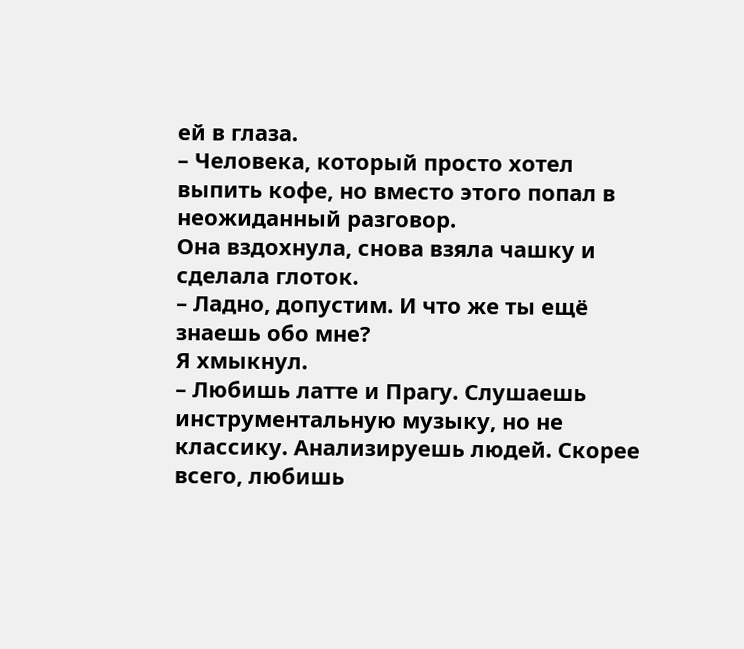ей в глаза.
– Человека, который просто хотел выпить кофе, но вместо этого попал в неожиданный разговор.
Она вздохнула, снова взяла чашку и сделала глоток.
– Ладно, допустим. И что же ты ещё знаешь обо мне?
Я хмыкнул.
– Любишь латте и Прагу. Слушаешь инструментальную музыку, но не классику. Анализируешь людей. Скорее всего, любишь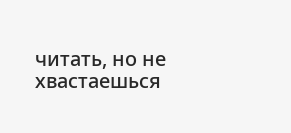читать, но не хвастаешься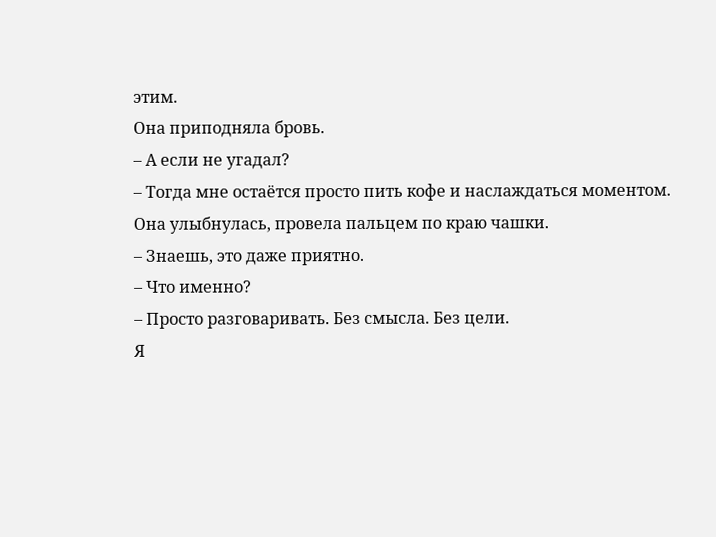этим.
Она приподняла бровь.
– А если не угадал?
– Тогда мне остаётся просто пить кофе и наслаждаться моментом.
Она улыбнулась, провела пальцем по краю чашки.
– Знаешь, это даже приятно.
– Что именно?
– Просто разговаривать. Без смысла. Без цели.
Я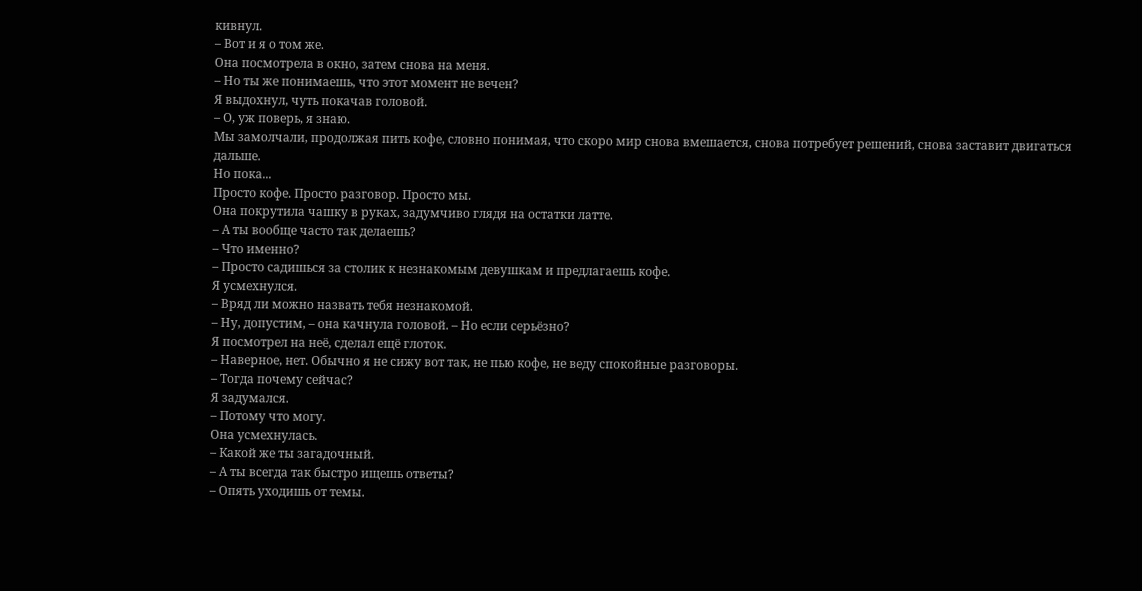кивнул.
– Вот и я о том же.
Она посмотрела в окно, затем снова на меня.
– Но ты же понимаешь, что этот момент не вечен?
Я выдохнул, чуть покачав головой.
– О, уж поверь, я знаю.
Мы замолчали, продолжая пить кофе, словно понимая, что скоро мир снова вмешается, снова потребует решений, снова заставит двигаться дальше.
Но пока...
Просто кофе. Просто разговор. Просто мы.
Она покрутила чашку в руках, задумчиво глядя на остатки латте.
– А ты вообще часто так делаешь?
– Что именно?
– Просто садишься за столик к незнакомым девушкам и предлагаешь кофе.
Я усмехнулся.
– Вряд ли можно назвать тебя незнакомой.
– Ну, допустим, – она качнула головой. – Но если серьёзно?
Я посмотрел на неё, сделал ещё глоток.
– Наверное, нет. Обычно я не сижу вот так, не пью кофе, не веду спокойные разговоры.
– Тогда почему сейчас?
Я задумался.
– Потому что могу.
Она усмехнулась.
– Какой же ты загадочный.
– А ты всегда так быстро ищешь ответы?
– Опять уходишь от темы.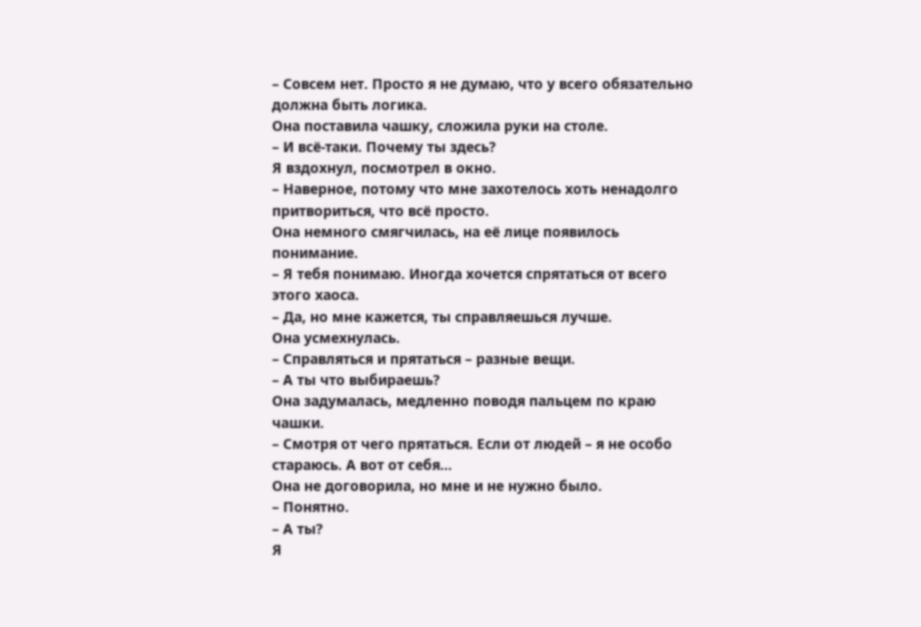– Совсем нет. Просто я не думаю, что у всего обязательно должна быть логика.
Она поставила чашку, сложила руки на столе.
– И всё-таки. Почему ты здесь?
Я вздохнул, посмотрел в окно.
– Наверное, потому что мне захотелось хоть ненадолго притвориться, что всё просто.
Она немного смягчилась, на её лице появилось понимание.
– Я тебя понимаю. Иногда хочется спрятаться от всего этого хаоса.
– Да, но мне кажется, ты справляешься лучше.
Она усмехнулась.
– Справляться и прятаться – разные вещи.
– А ты что выбираешь?
Она задумалась, медленно поводя пальцем по краю чашки.
– Смотря от чего прятаться. Если от людей – я не особо стараюсь. А вот от себя…
Она не договорила, но мне и не нужно было.
– Понятно.
– А ты?
Я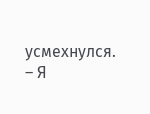усмехнулся.
– Я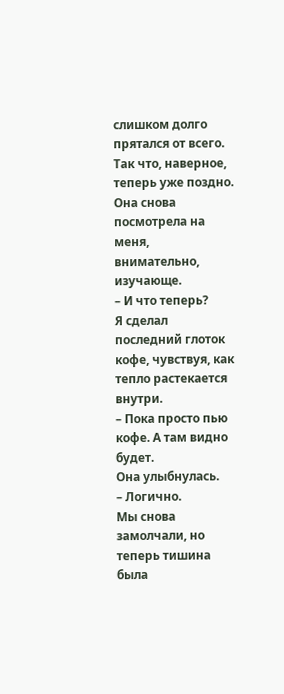слишком долго прятался от всего. Так что, наверное, теперь уже поздно.
Она снова посмотрела на меня, внимательно, изучающе.
– И что теперь?
Я сделал последний глоток кофе, чувствуя, как тепло растекается внутри.
– Пока просто пью кофе. А там видно будет.
Она улыбнулась.
– Логично.
Мы снова замолчали, но теперь тишина была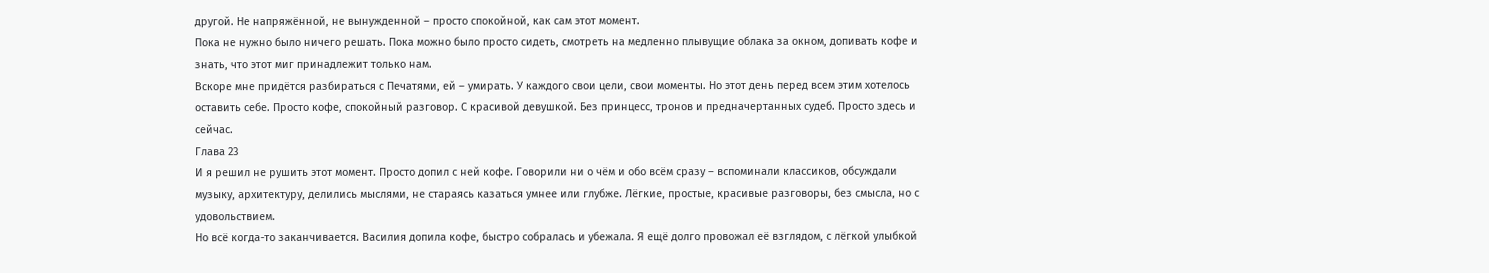другой. Не напряжённой, не вынужденной – просто спокойной, как сам этот момент.
Пока не нужно было ничего решать. Пока можно было просто сидеть, смотреть на медленно плывущие облака за окном, допивать кофе и знать, что этот миг принадлежит только нам.
Вскоре мне придётся разбираться с Печатями, ей – умирать. У каждого свои цели, свои моменты. Но этот день перед всем этим хотелось оставить себе. Просто кофе, спокойный разговор. С красивой девушкой. Без принцесс, тронов и предначертанных судеб. Просто здесь и сейчас.
Глава 23
И я решил не рушить этот момент. Просто допил с ней кофе. Говорили ни о чём и обо всём сразу – вспоминали классиков, обсуждали музыку, архитектуру, делились мыслями, не стараясь казаться умнее или глубже. Лёгкие, простые, красивые разговоры, без смысла, но с удовольствием.
Но всё когда-то заканчивается. Василия допила кофе, быстро собралась и убежала. Я ещё долго провожал её взглядом, с лёгкой улыбкой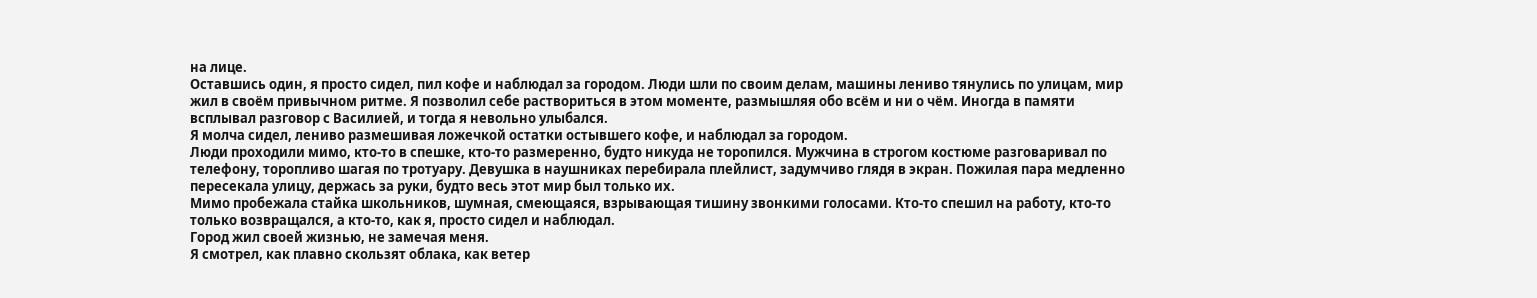на лице.
Оставшись один, я просто сидел, пил кофе и наблюдал за городом. Люди шли по своим делам, машины лениво тянулись по улицам, мир жил в своём привычном ритме. Я позволил себе раствориться в этом моменте, размышляя обо всём и ни о чём. Иногда в памяти всплывал разговор с Василией, и тогда я невольно улыбался.
Я молча сидел, лениво размешивая ложечкой остатки остывшего кофе, и наблюдал за городом.
Люди проходили мимо, кто-то в спешке, кто-то размеренно, будто никуда не торопился. Мужчина в строгом костюме разговаривал по телефону, торопливо шагая по тротуару. Девушка в наушниках перебирала плейлист, задумчиво глядя в экран. Пожилая пара медленно пересекала улицу, держась за руки, будто весь этот мир был только их.
Мимо пробежала стайка школьников, шумная, смеющаяся, взрывающая тишину звонкими голосами. Кто-то спешил на работу, кто-то только возвращался, а кто-то, как я, просто сидел и наблюдал.
Город жил своей жизнью, не замечая меня.
Я смотрел, как плавно скользят облака, как ветер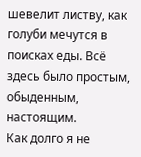шевелит листву, как голуби мечутся в поисках еды. Всё здесь было простым, обыденным, настоящим.
Как долго я не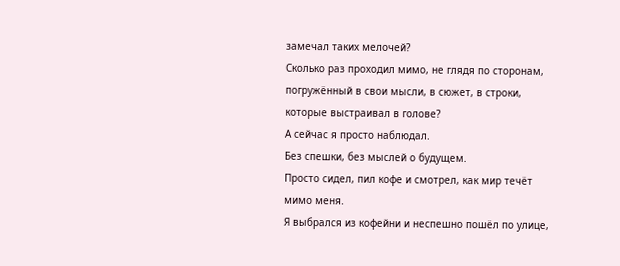замечал таких мелочей?
Сколько раз проходил мимо, не глядя по сторонам, погружённый в свои мысли, в сюжет, в строки, которые выстраивал в голове?
А сейчас я просто наблюдал.
Без спешки, без мыслей о будущем.
Просто сидел, пил кофе и смотрел, как мир течёт мимо меня.
Я выбрался из кофейни и неспешно пошёл по улице,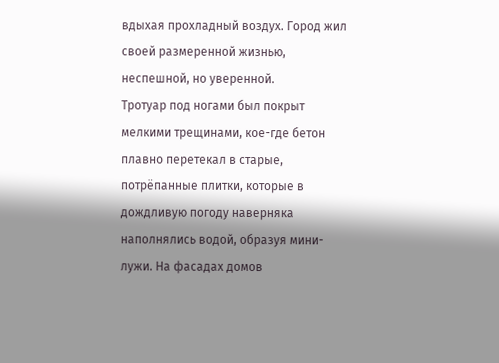вдыхая прохладный воздух. Город жил своей размеренной жизнью, неспешной, но уверенной.
Тротуар под ногами был покрыт мелкими трещинами, кое-где бетон плавно перетекал в старые, потрёпанные плитки, которые в дождливую погоду наверняка наполнялись водой, образуя мини-лужи. На фасадах домов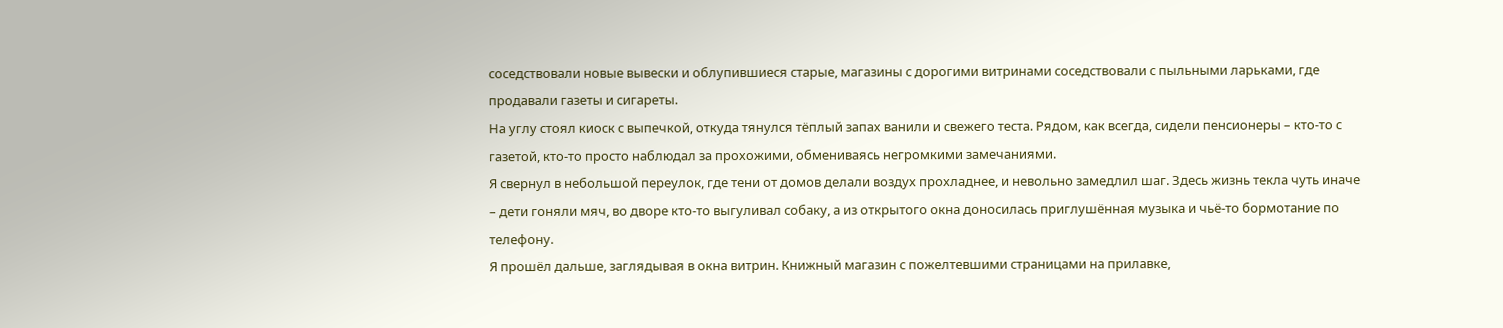соседствовали новые вывески и облупившиеся старые, магазины с дорогими витринами соседствовали с пыльными ларьками, где продавали газеты и сигареты.
На углу стоял киоск с выпечкой, откуда тянулся тёплый запах ванили и свежего теста. Рядом, как всегда, сидели пенсионеры – кто-то с газетой, кто-то просто наблюдал за прохожими, обмениваясь негромкими замечаниями.
Я свернул в небольшой переулок, где тени от домов делали воздух прохладнее, и невольно замедлил шаг. Здесь жизнь текла чуть иначе – дети гоняли мяч, во дворе кто-то выгуливал собаку, а из открытого окна доносилась приглушённая музыка и чьё-то бормотание по телефону.
Я прошёл дальше, заглядывая в окна витрин. Книжный магазин с пожелтевшими страницами на прилавке,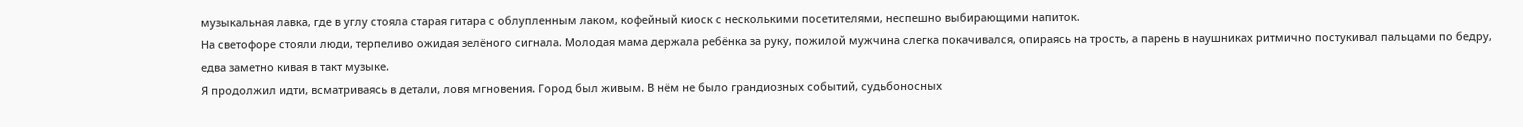музыкальная лавка, где в углу стояла старая гитара с облупленным лаком, кофейный киоск с несколькими посетителями, неспешно выбирающими напиток.
На светофоре стояли люди, терпеливо ожидая зелёного сигнала. Молодая мама держала ребёнка за руку, пожилой мужчина слегка покачивался, опираясь на трость, а парень в наушниках ритмично постукивал пальцами по бедру, едва заметно кивая в такт музыке.
Я продолжил идти, всматриваясь в детали, ловя мгновения. Город был живым. В нём не было грандиозных событий, судьбоносных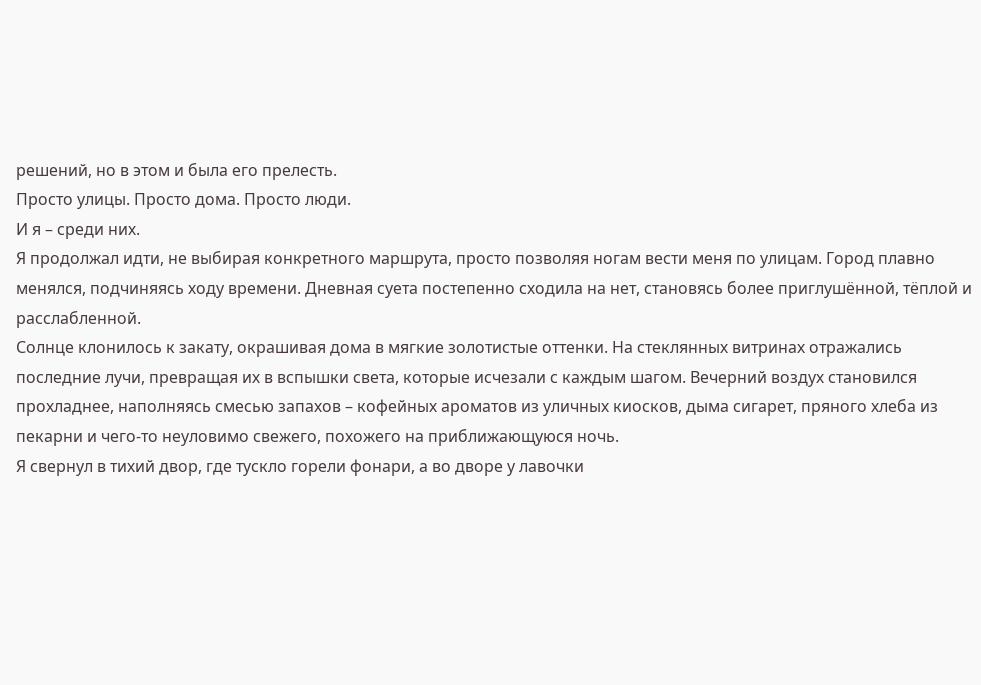решений, но в этом и была его прелесть.
Просто улицы. Просто дома. Просто люди.
И я – среди них.
Я продолжал идти, не выбирая конкретного маршрута, просто позволяя ногам вести меня по улицам. Город плавно менялся, подчиняясь ходу времени. Дневная суета постепенно сходила на нет, становясь более приглушённой, тёплой и расслабленной.
Солнце клонилось к закату, окрашивая дома в мягкие золотистые оттенки. На стеклянных витринах отражались последние лучи, превращая их в вспышки света, которые исчезали с каждым шагом. Вечерний воздух становился прохладнее, наполняясь смесью запахов – кофейных ароматов из уличных киосков, дыма сигарет, пряного хлеба из пекарни и чего-то неуловимо свежего, похожего на приближающуюся ночь.
Я свернул в тихий двор, где тускло горели фонари, а во дворе у лавочки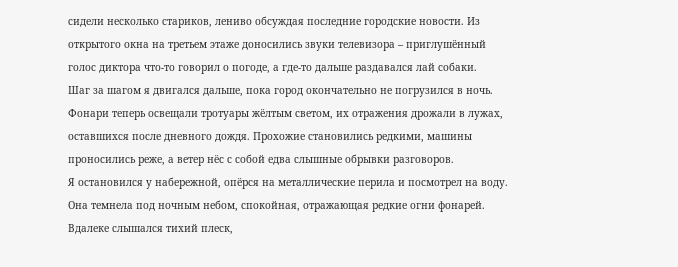сидели несколько стариков, лениво обсуждая последние городские новости. Из открытого окна на третьем этаже доносились звуки телевизора – приглушённый голос диктора что-то говорил о погоде, а где-то дальше раздавался лай собаки.
Шаг за шагом я двигался дальше, пока город окончательно не погрузился в ночь. Фонари теперь освещали тротуары жёлтым светом, их отражения дрожали в лужах, оставшихся после дневного дождя. Прохожие становились редкими, машины проносились реже, а ветер нёс с собой едва слышные обрывки разговоров.
Я остановился у набережной, опёрся на металлические перила и посмотрел на воду. Она темнела под ночным небом, спокойная, отражающая редкие огни фонарей. Вдалеке слышался тихий плеск,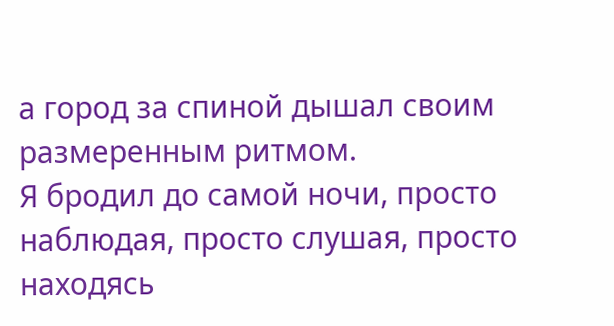а город за спиной дышал своим размеренным ритмом.
Я бродил до самой ночи, просто наблюдая, просто слушая, просто находясь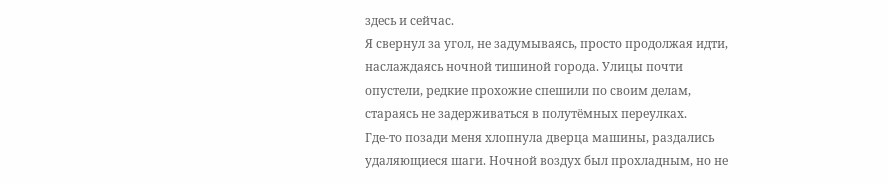здесь и сейчас.
Я свернул за угол, не задумываясь, просто продолжая идти, наслаждаясь ночной тишиной города. Улицы почти опустели, редкие прохожие спешили по своим делам, стараясь не задерживаться в полутёмных переулках.
Где-то позади меня хлопнула дверца машины, раздались удаляющиеся шаги. Ночной воздух был прохладным, но не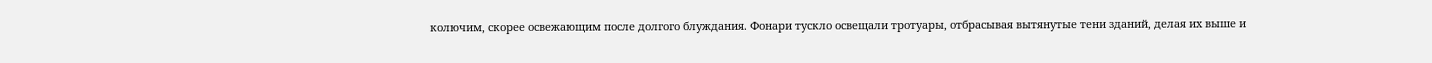колючим, скорее освежающим после долгого блуждания. Фонари тускло освещали тротуары, отбрасывая вытянутые тени зданий, делая их выше и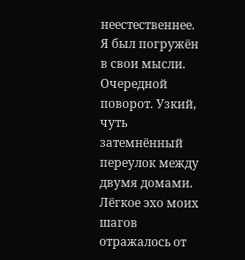неестественнее.
Я был погружён в свои мысли.
Очередной поворот. Узкий, чуть затемнённый переулок между двумя домами. Лёгкое эхо моих шагов отражалось от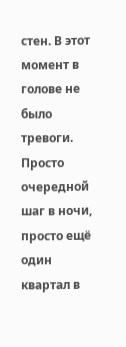стен. В этот момент в голове не было тревоги. Просто очередной шаг в ночи, просто ещё один квартал в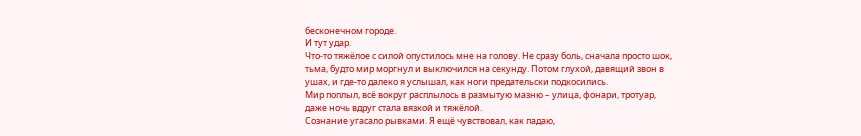бесконечном городе.
И тут удар.
Что-то тяжёлое с силой опустилось мне на голову. Не сразу боль, сначала просто шок, тьма, будто мир моргнул и выключился на секунду. Потом глухой, давящий звон в ушах, и где-то далеко я услышал, как ноги предательски подкосились.
Мир поплыл, всё вокруг расплылось в размытую мазню – улица, фонари, тротуар, даже ночь вдруг стала вязкой и тяжёлой.
Сознание угасало рывками. Я ещё чувствовал, как падаю,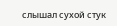слышал сухой стук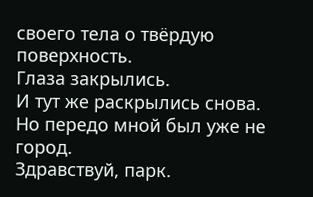своего тела о твёрдую поверхность.
Глаза закрылись.
И тут же раскрылись снова.
Но передо мной был уже не город.
Здравствуй, парк.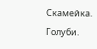Скамейка. Голуби.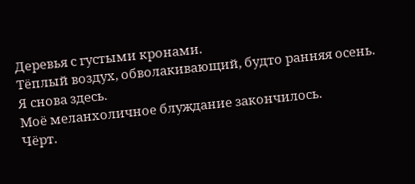Деревья с густыми кронами.
Тёплый воздух, обволакивающий, будто ранняя осень.
Я снова здесь.
Моё меланхоличное блуждание закончилось.
Чёрт.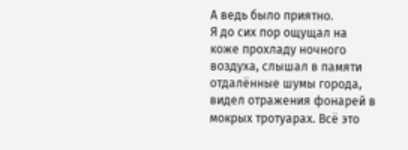А ведь было приятно.
Я до сих пор ощущал на коже прохладу ночного воздуха, слышал в памяти отдалённые шумы города, видел отражения фонарей в мокрых тротуарах. Всё это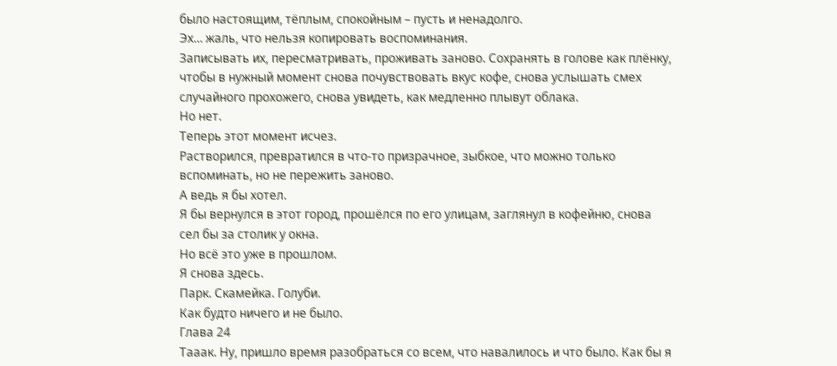было настоящим, тёплым, спокойным – пусть и ненадолго.
Эх… жаль, что нельзя копировать воспоминания.
Записывать их, пересматривать, проживать заново. Сохранять в голове как плёнку, чтобы в нужный момент снова почувствовать вкус кофе, снова услышать смех случайного прохожего, снова увидеть, как медленно плывут облака.
Но нет.
Теперь этот момент исчез.
Растворился, превратился в что-то призрачное, зыбкое, что можно только вспоминать, но не пережить заново.
А ведь я бы хотел.
Я бы вернулся в этот город, прошёлся по его улицам, заглянул в кофейню, снова сел бы за столик у окна.
Но всё это уже в прошлом.
Я снова здесь.
Парк. Скамейка. Голуби.
Как будто ничего и не было.
Глава 24
Тааак. Ну, пришло время разобраться со всем, что навалилось и что было. Как бы я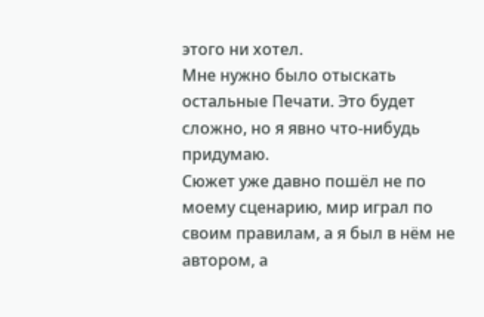этого ни хотел.
Мне нужно было отыскать остальные Печати. Это будет сложно, но я явно что-нибудь придумаю.
Сюжет уже давно пошёл не по моему сценарию, мир играл по своим правилам, а я был в нём не автором, а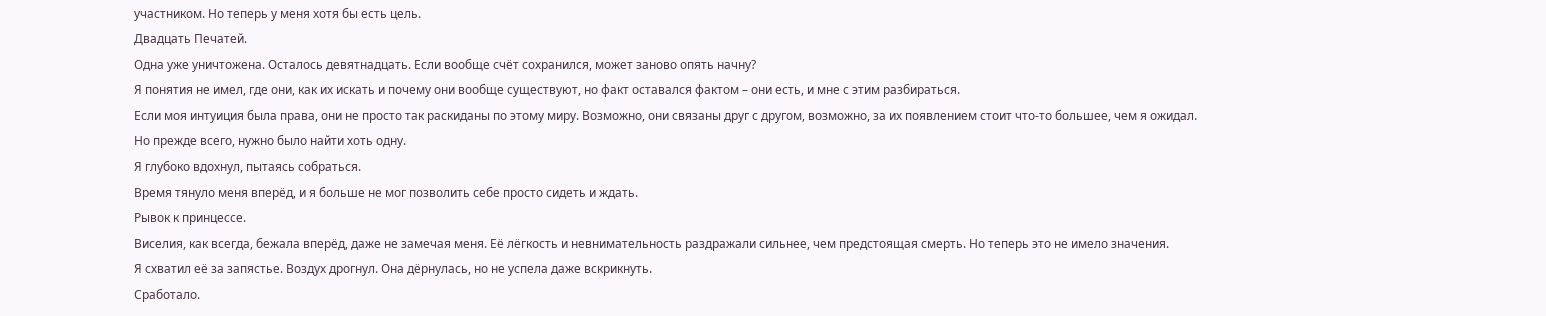участником. Но теперь у меня хотя бы есть цель.
Двадцать Печатей.
Одна уже уничтожена. Осталось девятнадцать. Если вообще счёт сохранился, может заново опять начну?
Я понятия не имел, где они, как их искать и почему они вообще существуют, но факт оставался фактом – они есть, и мне с этим разбираться.
Если моя интуиция была права, они не просто так раскиданы по этому миру. Возможно, они связаны друг с другом, возможно, за их появлением стоит что-то большее, чем я ожидал.
Но прежде всего, нужно было найти хоть одну.
Я глубоко вдохнул, пытаясь собраться.
Время тянуло меня вперёд, и я больше не мог позволить себе просто сидеть и ждать.
Рывок к принцессе.
Виселия, как всегда, бежала вперёд, даже не замечая меня. Её лёгкость и невнимательность раздражали сильнее, чем предстоящая смерть. Но теперь это не имело значения.
Я схватил её за запястье. Воздух дрогнул. Она дёрнулась, но не успела даже вскрикнуть.
Сработало.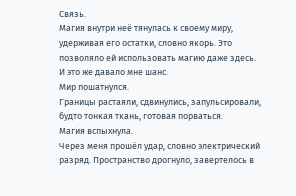Связь.
Магия внутри неё тянулась к своему миру, удерживая его остатки, словно якорь. Это позволяло ей использовать магию даже здесь.
И это же давало мне шанс.
Мир пошатнулся.
Границы растаяли, сдвинулись, запульсировали, будто тонкая ткань, готовая порваться.
Магия вспыхнула.
Через меня прошёл удар, словно электрический разряд. Пространство дрогнуло, завертелось в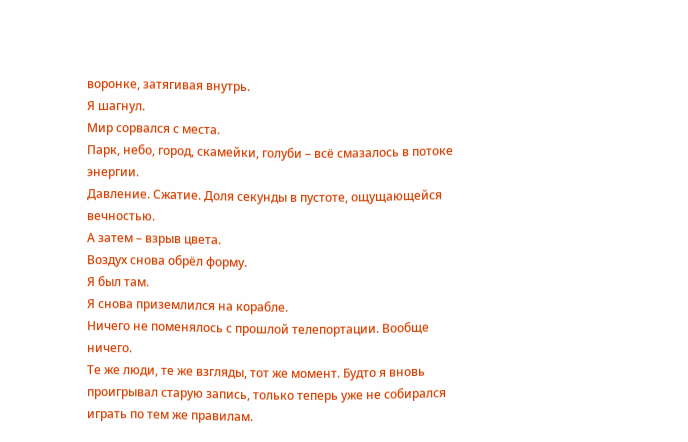воронке, затягивая внутрь.
Я шагнул.
Мир сорвался с места.
Парк, небо, город, скамейки, голуби – всё смазалось в потоке энергии.
Давление. Сжатие. Доля секунды в пустоте, ощущающейся вечностью.
А затем – взрыв цвета.
Воздух снова обрёл форму.
Я был там.
Я снова приземлился на корабле.
Ничего не поменялось с прошлой телепортации. Вообще ничего.
Те же люди, те же взгляды, тот же момент. Будто я вновь проигрывал старую запись, только теперь уже не собирался играть по тем же правилам.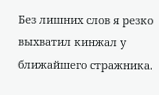Без лишних слов я резко выхватил кинжал у ближайшего стражника.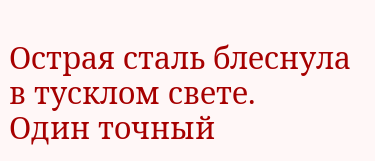Острая сталь блеснула в тусклом свете.
Один точный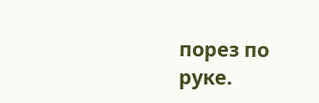порез по руке.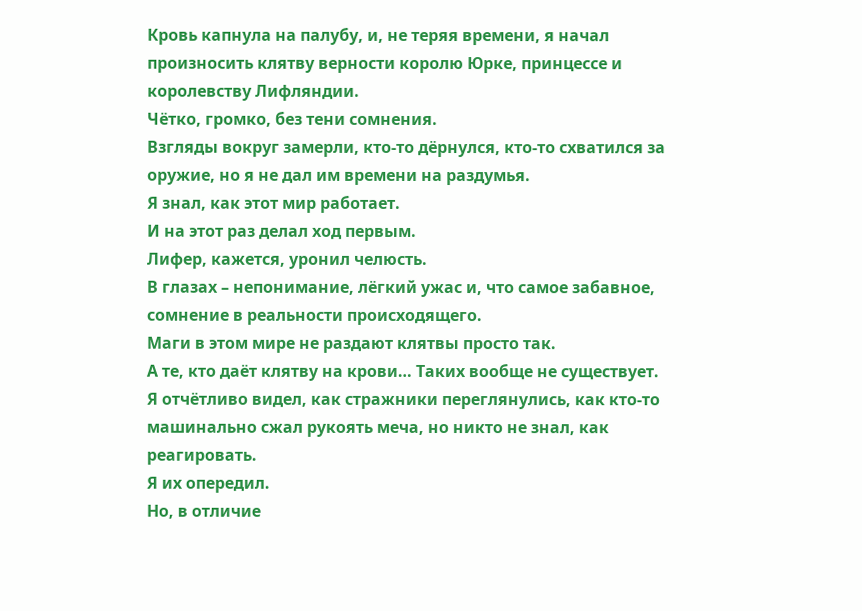Кровь капнула на палубу, и, не теряя времени, я начал произносить клятву верности королю Юрке, принцессе и королевству Лифляндии.
Чётко, громко, без тени сомнения.
Взгляды вокруг замерли, кто-то дёрнулся, кто-то схватился за оружие, но я не дал им времени на раздумья.
Я знал, как этот мир работает.
И на этот раз делал ход первым.
Лифер, кажется, уронил челюсть.
В глазах – непонимание, лёгкий ужас и, что самое забавное, сомнение в реальности происходящего.
Маги в этом мире не раздают клятвы просто так.
А те, кто даёт клятву на крови… Таких вообще не существует.
Я отчётливо видел, как стражники переглянулись, как кто-то машинально сжал рукоять меча, но никто не знал, как реагировать.
Я их опередил.
Но, в отличие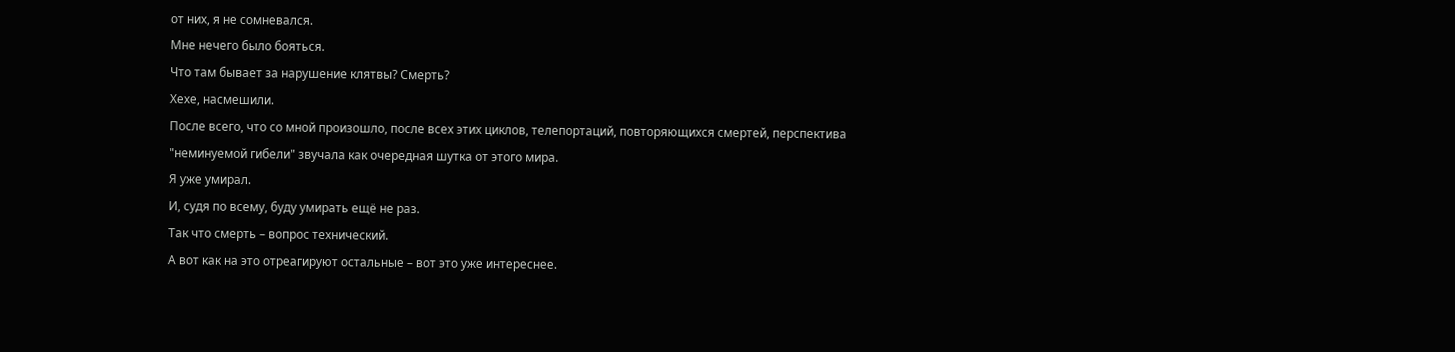от них, я не сомневался.
Мне нечего было бояться.
Что там бывает за нарушение клятвы? Смерть?
Хехе, насмешили.
После всего, что со мной произошло, после всех этих циклов, телепортаций, повторяющихся смертей, перспектива "неминуемой гибели" звучала как очередная шутка от этого мира.
Я уже умирал.
И, судя по всему, буду умирать ещё не раз.
Так что смерть – вопрос технический.
А вот как на это отреагируют остальные – вот это уже интереснее.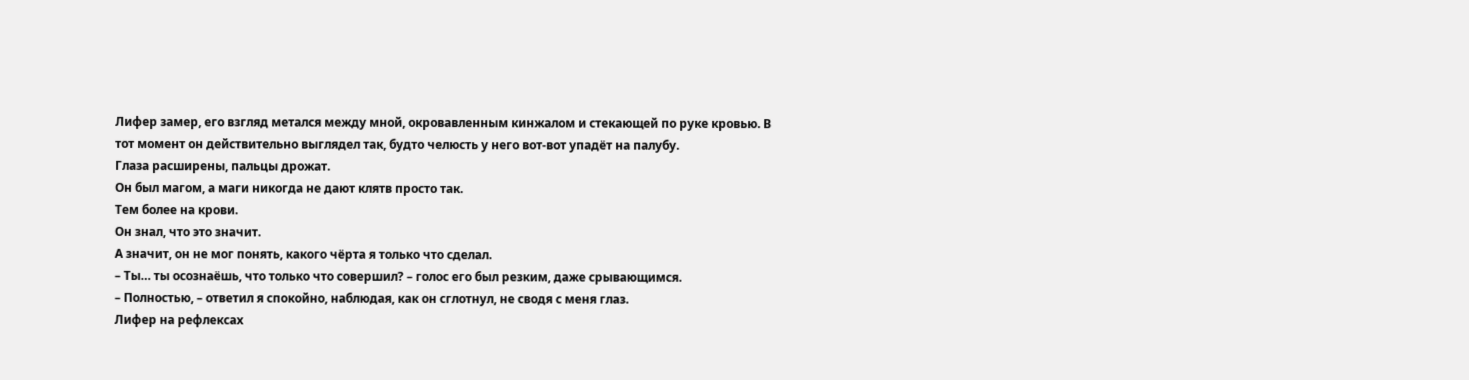Лифер замер, его взгляд метался между мной, окровавленным кинжалом и стекающей по руке кровью. В тот момент он действительно выглядел так, будто челюсть у него вот-вот упадёт на палубу.
Глаза расширены, пальцы дрожат.
Он был магом, а маги никогда не дают клятв просто так.
Тем более на крови.
Он знал, что это значит.
А значит, он не мог понять, какого чёрта я только что сделал.
– Ты… ты осознаёшь, что только что совершил? – голос его был резким, даже срывающимся.
– Полностью, – ответил я спокойно, наблюдая, как он сглотнул, не сводя с меня глаз.
Лифер на рефлексах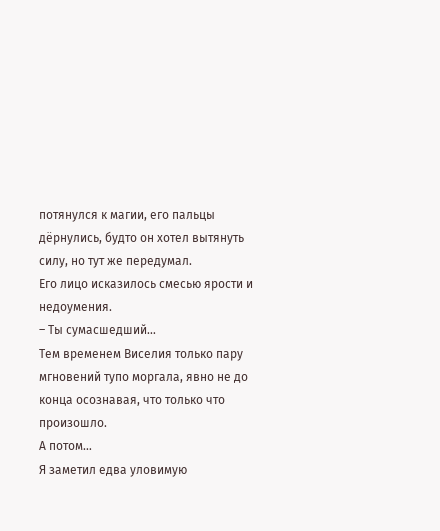потянулся к магии, его пальцы дёрнулись, будто он хотел вытянуть силу, но тут же передумал.
Его лицо исказилось смесью ярости и недоумения.
– Ты сумасшедший…
Тем временем Виселия только пару мгновений тупо моргала, явно не до конца осознавая, что только что произошло.
А потом…
Я заметил едва уловимую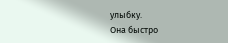улыбку.
Она быстро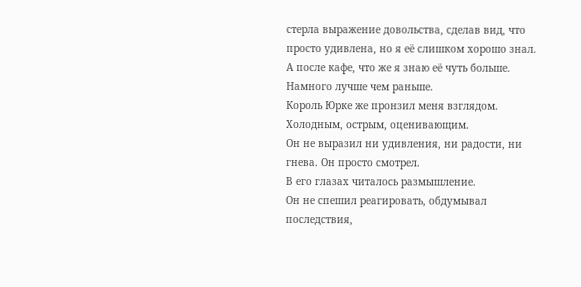стерла выражение довольства, сделав вид, что просто удивлена, но я её слишком хорошо знал. А после кафе, что же я знаю её чуть больше. Намного лучше чем раньше.
Король Юрке же пронзил меня взглядом.
Холодным, острым, оценивающим.
Он не выразил ни удивления, ни радости, ни гнева. Он просто смотрел.
В его глазах читалось размышление.
Он не спешил реагировать, обдумывал последствия,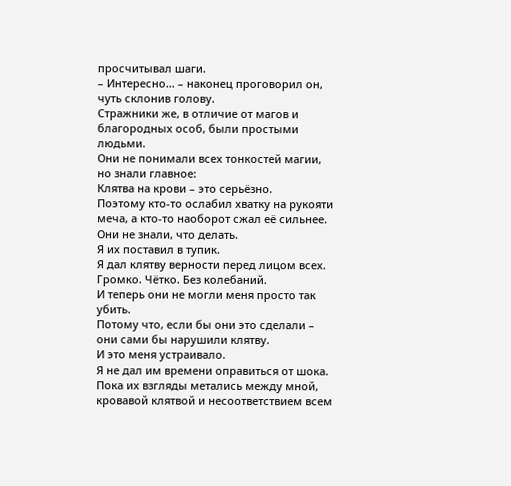просчитывал шаги.
– Интересно… – наконец проговорил он, чуть склонив голову.
Стражники же, в отличие от магов и благородных особ, были простыми людьми.
Они не понимали всех тонкостей магии, но знали главное:
Клятва на крови – это серьёзно.
Поэтому кто-то ослабил хватку на рукояти меча, а кто-то наоборот сжал её сильнее.
Они не знали, что делать.
Я их поставил в тупик.
Я дал клятву верности перед лицом всех. Громко. Чётко. Без колебаний.
И теперь они не могли меня просто так убить.
Потому что, если бы они это сделали – они сами бы нарушили клятву.
И это меня устраивало.
Я не дал им времени оправиться от шока.
Пока их взгляды метались между мной, кровавой клятвой и несоответствием всем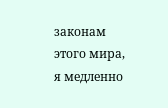законам этого мира, я медленно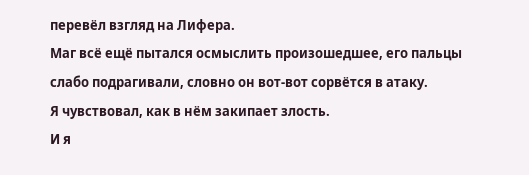перевёл взгляд на Лифера.
Маг всё ещё пытался осмыслить произошедшее, его пальцы слабо подрагивали, словно он вот-вот сорвётся в атаку.
Я чувствовал, как в нём закипает злость.
И я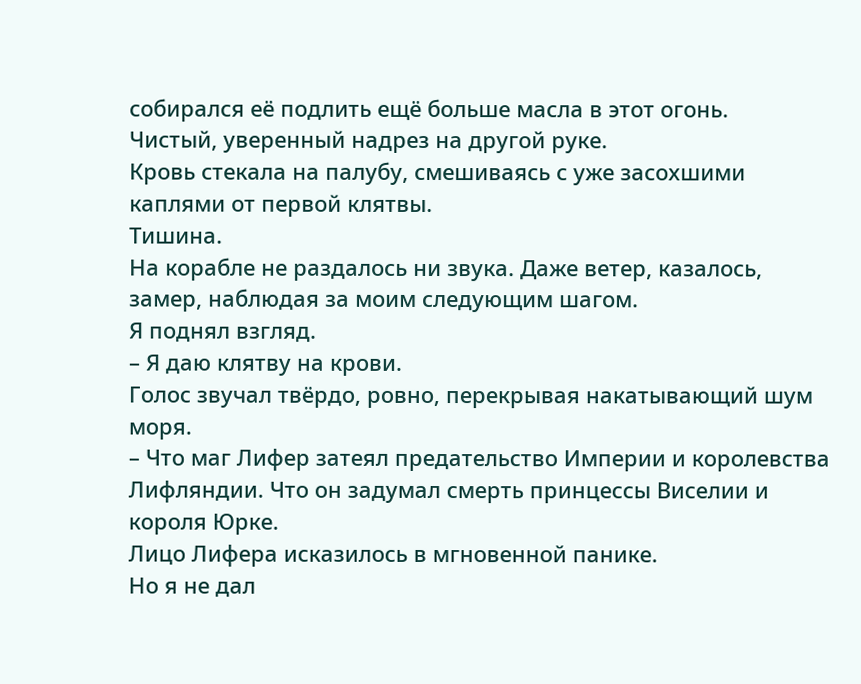собирался её подлить ещё больше масла в этот огонь.
Чистый, уверенный надрез на другой руке.
Кровь стекала на палубу, смешиваясь с уже засохшими каплями от первой клятвы.
Тишина.
На корабле не раздалось ни звука. Даже ветер, казалось, замер, наблюдая за моим следующим шагом.
Я поднял взгляд.
– Я даю клятву на крови.
Голос звучал твёрдо, ровно, перекрывая накатывающий шум моря.
– Что маг Лифер затеял предательство Империи и королевства Лифляндии. Что он задумал смерть принцессы Виселии и короля Юрке.
Лицо Лифера исказилось в мгновенной панике.
Но я не дал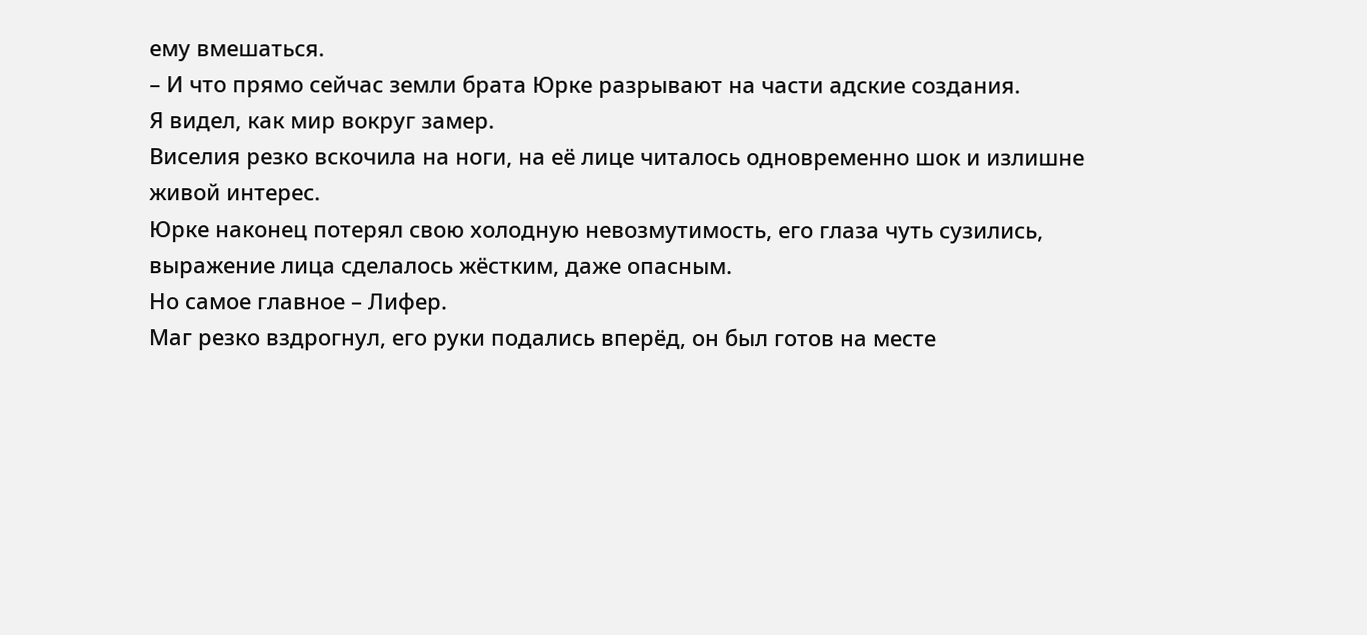ему вмешаться.
– И что прямо сейчас земли брата Юрке разрывают на части адские создания.
Я видел, как мир вокруг замер.
Виселия резко вскочила на ноги, на её лице читалось одновременно шок и излишне живой интерес.
Юрке наконец потерял свою холодную невозмутимость, его глаза чуть сузились, выражение лица сделалось жёстким, даже опасным.
Но самое главное – Лифер.
Маг резко вздрогнул, его руки подались вперёд, он был готов на месте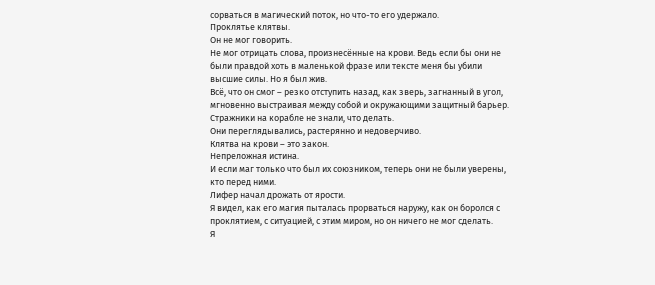сорваться в магический поток, но что-то его удержало.
Проклятье клятвы.
Он не мог говорить.
Не мог отрицать слова, произнесённые на крови. Ведь если бы они не были правдой хоть в маленькой фразе или тексте меня бы убили высшие силы. Но я был жив.
Всё, что он смог – резко отступить назад, как зверь, загнанный в угол, мгновенно выстраивая между собой и окружающими защитный барьер.
Стражники на корабле не знали, что делать.
Они переглядывались, растерянно и недоверчиво.
Клятва на крови – это закон.
Непреложная истина.
И если маг только что был их союзником, теперь они не были уверены, кто перед ними.
Лифер начал дрожать от ярости.
Я видел, как его магия пыталась прорваться наружу, как он боролся с проклятием, с ситуацией, с этим миром, но он ничего не мог сделать.
Я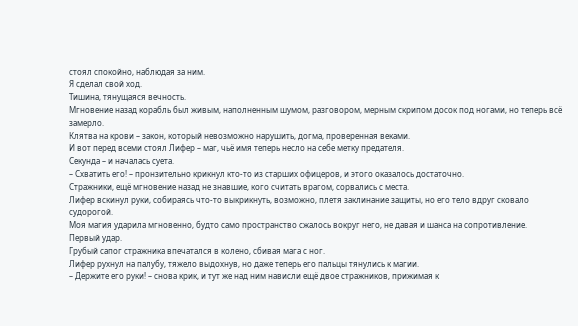стоял спокойно, наблюдая за ним.
Я сделал свой ход.
Тишина, тянущаяся вечность.
Мгновение назад корабль был живым, наполненным шумом, разговором, мерным скрипом досок под ногами, но теперь всё замерло.
Клятва на крови – закон, который невозможно нарушить, догма, проверенная веками.
И вот перед всеми стоял Лифер – маг, чьё имя теперь несло на себе метку предателя.
Секунда – и началась суета.
– Схватить его! – пронзительно крикнул кто-то из старших офицеров, и этого оказалось достаточно.
Стражники, ещё мгновение назад не знавшие, кого считать врагом, сорвались с места.
Лифер вскинул руки, собираясь что-то выкрикнуть, возможно, плетя заклинание защиты, но его тело вдруг сковало судорогой.
Моя магия ударила мгновенно, будто само пространство сжалось вокруг него, не давая и шанса на сопротивление.
Первый удар.
Грубый сапог стражника впечатался в колено, сбивая мага с ног.
Лифер рухнул на палубу, тяжело выдохнув, но даже теперь его пальцы тянулись к магии.
– Держите его руки! – снова крик, и тут же над ним нависли ещё двое стражников, прижимая к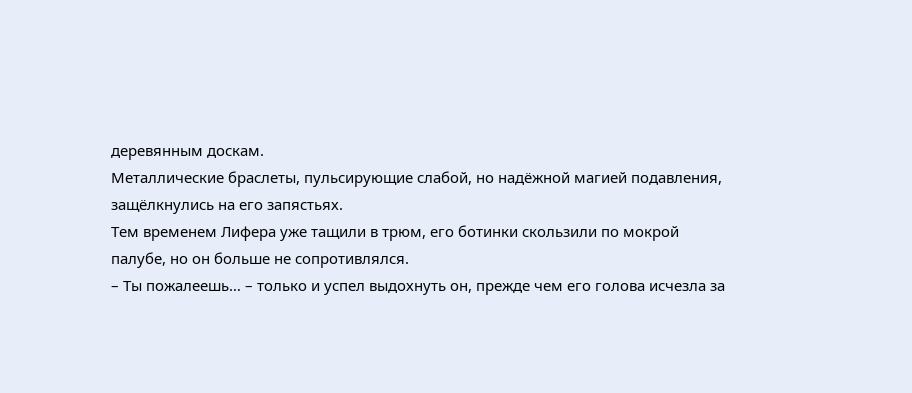деревянным доскам.
Металлические браслеты, пульсирующие слабой, но надёжной магией подавления, защёлкнулись на его запястьях.
Тем временем Лифера уже тащили в трюм, его ботинки скользили по мокрой палубе, но он больше не сопротивлялся.
– Ты пожалеешь… – только и успел выдохнуть он, прежде чем его голова исчезла за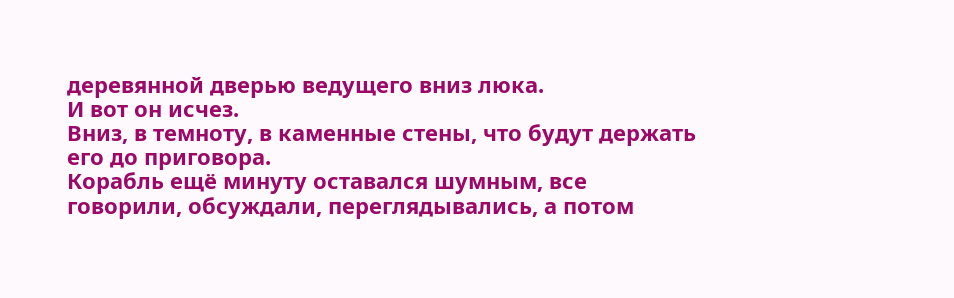деревянной дверью ведущего вниз люка.
И вот он исчез.
Вниз, в темноту, в каменные стены, что будут держать его до приговора.
Корабль ещё минуту оставался шумным, все говорили, обсуждали, переглядывались, а потом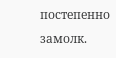постепенно замолк.